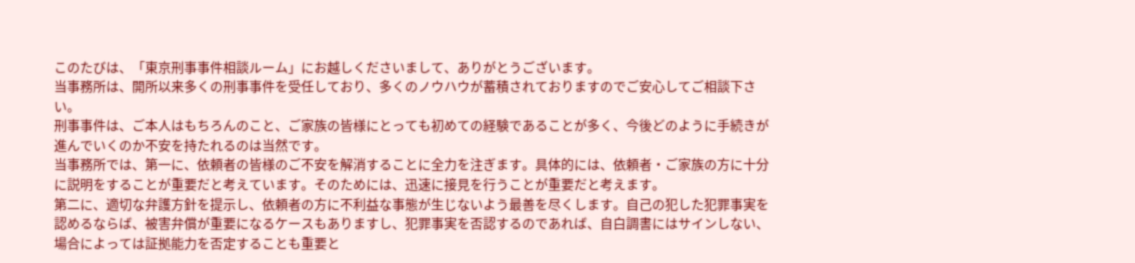このたびは、「東京刑事事件相談ルーム」にお越しくださいまして、ありがとうございます。
当事務所は、開所以来多くの刑事事件を受任しており、多くのノウハウが蓄積されておりますのでご安心してご相談下さい。
刑事事件は、ご本人はもちろんのこと、ご家族の皆様にとっても初めての経験であることが多く、今後どのように手続きが進んでいくのか不安を持たれるのは当然です。
当事務所では、第一に、依頼者の皆様のご不安を解消することに全力を注ぎます。具体的には、依頼者・ご家族の方に十分に説明をすることが重要だと考えています。そのためには、迅速に接見を行うことが重要だと考えます。
第二に、適切な弁護方針を提示し、依頼者の方に不利益な事態が生じないよう最善を尽くします。自己の犯した犯罪事実を認めるならば、被害弁償が重要になるケースもありますし、犯罪事実を否認するのであれば、自白調書にはサインしない、場合によっては証拠能力を否定することも重要と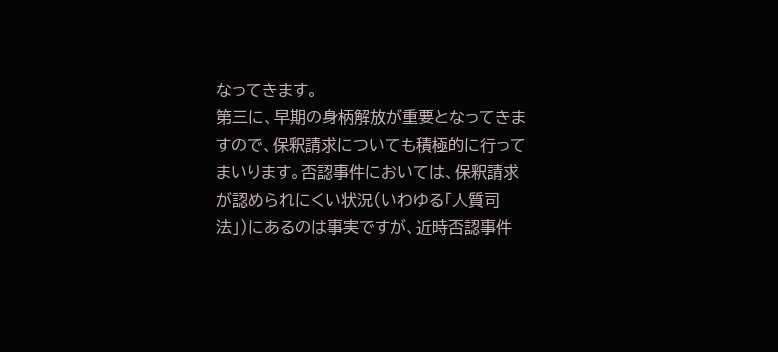なってきます。
第三に、早期の身柄解放が重要となってきますので、保釈請求についても積極的に行ってまいります。否認事件においては、保釈請求が認められにくい状況(いわゆる「人質司法」)にあるのは事実ですが、近時否認事件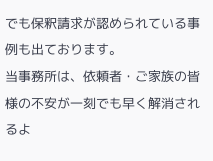でも保釈請求が認められている事例も出ております。
当事務所は、依頼者・ご家族の皆様の不安が一刻でも早く解消されるよ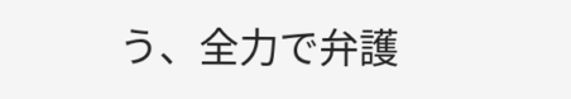う、全力で弁護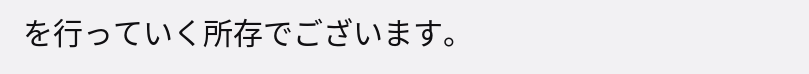を行っていく所存でございます。